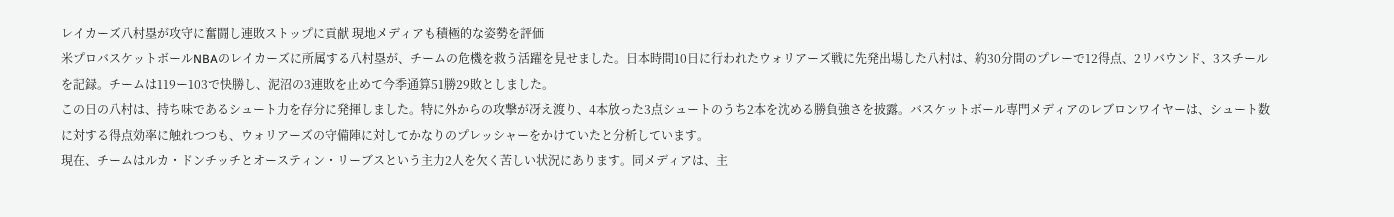レイカーズ八村塁が攻守に奮闘し連敗ストップに貢献 現地メディアも積極的な姿勢を評価
米プロバスケットボールNBAのレイカーズに所属する八村塁が、チームの危機を救う活躍を見せました。日本時間10日に行われたウォリアーズ戦に先発出場した八村は、約30分間のプレーで12得点、2リバウンド、3スチールを記録。チームは119ー103で快勝し、泥沼の3連敗を止めて今季通算51勝29敗としました。
この日の八村は、持ち味であるシュート力を存分に発揮しました。特に外からの攻撃が冴え渡り、4本放った3点シュートのうち2本を沈める勝負強さを披露。バスケットボール専門メディアのレブロンワイヤーは、シュート数に対する得点効率に触れつつも、ウォリアーズの守備陣に対してかなりのプレッシャーをかけていたと分析しています。
現在、チームはルカ・ドンチッチとオースティン・リーブスという主力2人を欠く苦しい状況にあります。同メディアは、主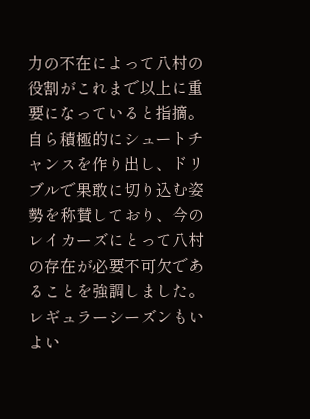力の不在によって八村の役割がこれまで以上に重要になっていると指摘。自ら積極的にシュートチャンスを作り出し、ドリブルで果敢に切り込む姿勢を称賛しており、今のレイカーズにとって八村の存在が必要不可欠であることを強調しました。
レギュラーシーズンもいよい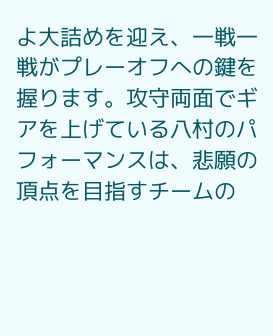よ大詰めを迎え、一戦一戦がプレーオフへの鍵を握ります。攻守両面でギアを上げている八村のパフォーマンスは、悲願の頂点を目指すチームの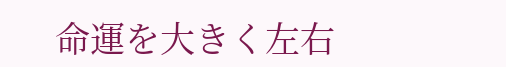命運を大きく左右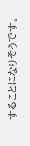することになりそうです。